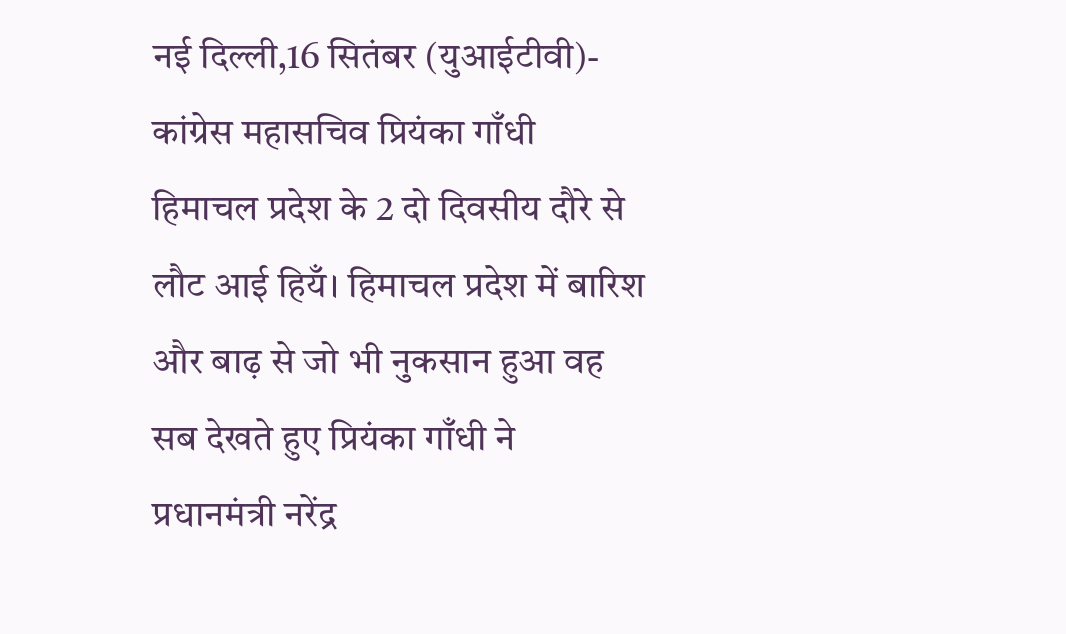नई दिल्ली,16 सितंबर (युआईटीवी)- कांग्रेस महासचिव प्रियंका गाँधी हिमाचल प्रदेश के 2 दो दिवसीय दौरे से लौट आई हियँ। हिमाचल प्रदेश में बारिश और बाढ़ से जो भी नुकसान हुआ वह सब देखते हुए प्रियंका गाँधी ने प्रधानमंत्री नरेंद्र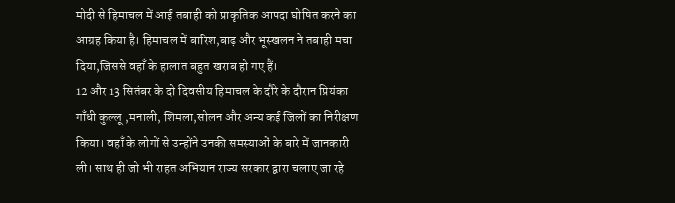मोदी से हिमाचल में आई तबाही को प्राकृतिक आपदा घोषित करने का आग्रह किया है। हिमाचल में बारिश,बाढ़ और भूस्खलन ने तबाही मचा दिया,जिससे वहाँ के हालात बहुत खराब हो गए हैं।
12 और 13 सितंबर के दो दिवसीय हिमाचल के दौरे के दौरान प्रियंका गाँधी कुल्लू ,मनाली, शिमला,सोलन और अन्य कई जिलों का निरीक्षण किया। वहाँ के लोगों से उन्होंने उनकी समस्याओं के बारे में जानकारी ली। साथ ही जो भी राहत अभियान राज्य सरकार द्वारा चलाए जा रहे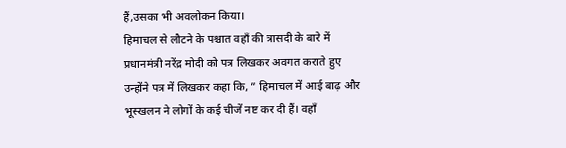हैं,उसका भी अवलोकन किया।
हिमाचल से लौटने के पश्चात वहाँ की त्रासदी के बारे में प्रधानमंत्री नरेंद्र मोदी को पत्र लिखकर अवगत कराते हुए उन्होंने पत्र में लिखकर कहा कि, ” हिमाचल में आई बाढ़ और भूस्खलन ने लोगों के कई चीजें नष्ट कर दी हैं। वहाँ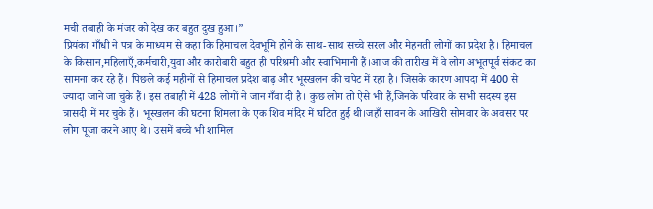मची तबाही के मंजर को देख कर बहुत दुख हुआ।”
प्रियंका गाँधी ने पत्र के माध्यम से कहा कि हिमाचल देवभूमि होने के साथ-साथ सच्चे सरल और मेहनती लोगों का प्रदेश है। हिमाचल के किसान,महिलाएँ,कर्मचारी,युवा और कारोबारी बहुत ही परिश्रमी और स्वाभिमानी हैं।आज की तारीख में वे लोग अभूतपूर्व संकट का सामना कर रहे हैं। पिछले कई महीनों से हिमाचल प्रदेश बाढ़ और भूस्खलन की चपेट में रहा है। जिसके कारण आपदा में 400 से ज्यादा जाने जा चुके हैं। इस तबाही में 428 लोगों ने जान गँवा दी है। कुछ लोग तो ऐसे भी हैं,जिनके परिवार के सभी सदस्य इस त्रासदी में मर चुके हैं। भूस्खलन की घटना शिमला के एक शिव मंदिर में घटित हुई थी।जहाँ सावन के आखिरी सोमवार के अवसर पर लोग पूजा करने आए थे। उसमें बच्चे भी शामिल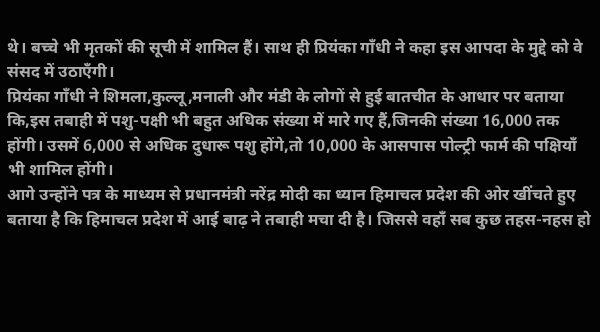थे। बच्चे भी मृतकों की सूची में शामिल हैं। साथ ही प्रियंका गाँधी ने कहा इस आपदा के मुद्दे को वे संसद में उठाएँगी।
प्रियंका गाँधी ने शिमला,कुल्लू,मनाली और मंडी के लोगों से हुई बातचीत के आधार पर बताया कि,इस तबाही में पशु-पक्षी भी बहुत अधिक संख्या में मारे गए हैं,जिनकी संख्या 16,000 तक होंगी। उसमें 6,000 से अधिक दुधारू पशु होंगे,तो 10,000 के आसपास पोल्ट्री फार्म की पक्षियाँ भी शामिल होंगी।
आगे उन्होंने पत्र के माध्यम से प्रधानमंत्री नरेंद्र मोदी का ध्यान हिमाचल प्रदेश की ओर खींचते हुए बताया है कि हिमाचल प्रदेश में आई बाढ़ ने तबाही मचा दी है। जिससे वहाँ सब कुछ तहस-नहस हो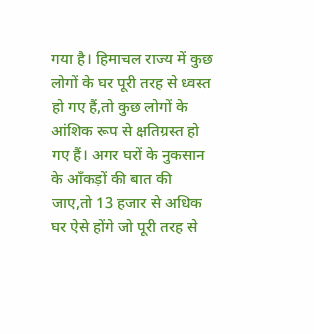गया है। हिमाचल राज्य में कुछ लोगों के घर पूरी तरह से ध्वस्त हो गए हैं,तो कुछ लोगों के आंशिक रूप से क्षतिग्रस्त हो गए हैं। अगर घरों के नुकसान के आँकड़ों की बात की जाए,तो 13 हजार से अधिक घर ऐसे होंगे जो पूरी तरह से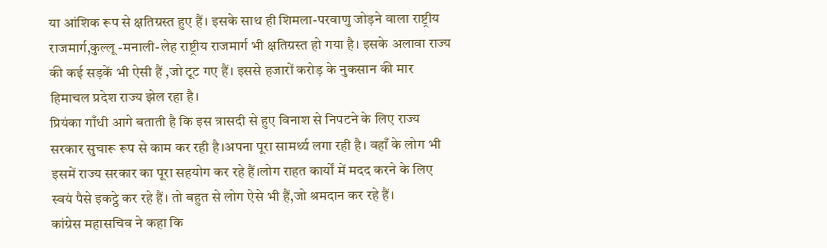या आंशिक रूप से क्षतिग्रस्त हुए हैं। इसके साथ ही शिमला-परवाणु जोड़ने वाला राष्ट्रीय राजमार्ग,कुल्लू -मनाली-लेह राष्ट्रीय राजमार्ग भी क्षतिग्रस्त हो गया है। इसके अलावा राज्य की कई सड़कें भी ऐसी हैं ,जो टूट गए हैं। इससे हजारों करोड़ के नुकसान की मार हिमाचल प्रदेश राज्य झेल रहा है।
प्रियंका गाँधी आगे बताती है कि इस त्रासदी से हुए विनाश से निपटने के लिए राज्य सरकार सुचारू रूप से काम कर रही है।अपना पूरा सामर्थ्य लगा रही है। वहाँ के लोग भी इसमें राज्य सरकार का पूरा सहयोग कर रहे हैं।लोग राहत कार्यों में मदद करने के लिए स्वयं पैसे इकट्ठे कर रहे हैं। तो बहुत से लोग ऐसे भी हैं,जो श्रमदान कर रहे हैं।
कांग्रेस महासचिव ने कहा कि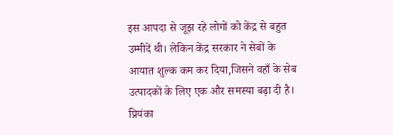इस आपदा से जूझ रहे लोगों को केंद्र से बहुत उम्मीदें थी। लेकिन केंद्र सरकार ने सेबों के आयात शुल्क कम कर दिया,जिसने वहाँ के सेब उत्पादकों के लिए एक और समस्या बढ़ा दी है।
प्रियंका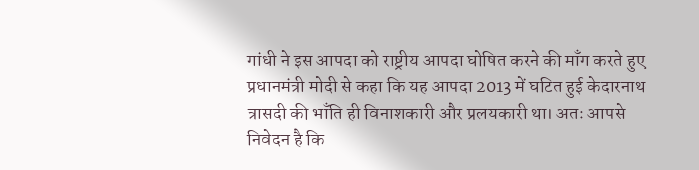गांधी ने इस आपदा को राष्ट्रीय आपदा घोषित करने की माँग करते हुए प्रधानमंत्री मोदी से कहा कि यह आपदा 2013 में घटित हुई केदारनाथ त्रासदी की भाँति ही विनाशकारी और प्रलयकारी था। अतः आपसे निवेदन है कि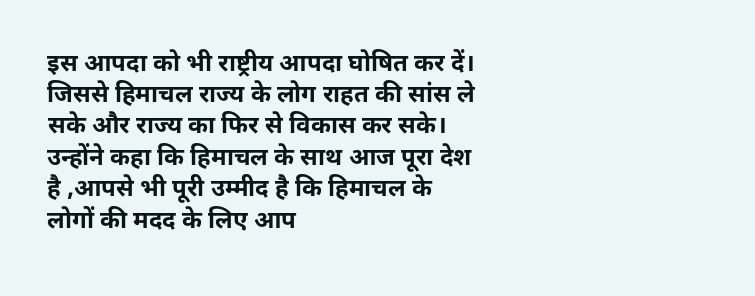इस आपदा को भी राष्ट्रीय आपदा घोषित कर दें। जिससे हिमाचल राज्य के लोग राहत की सांस ले सके और राज्य का फिर से विकास कर सके। उन्होंने कहा कि हिमाचल के साथ आज पूरा देश है ,आपसे भी पूरी उम्मीद है कि हिमाचल के लोगों की मदद के लिए आप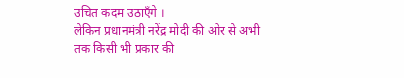उचित कदम उठाएँगे ।
लेकिन प्रधानमंत्री नरेंद्र मोदी की ओर से अभी तक किसी भी प्रकार की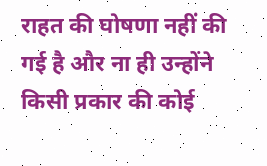राहत की घोषणा नहीं की गई है और ना ही उन्होंने किसी प्रकार की कोई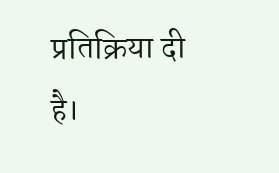प्रतिक्रिया दी है।